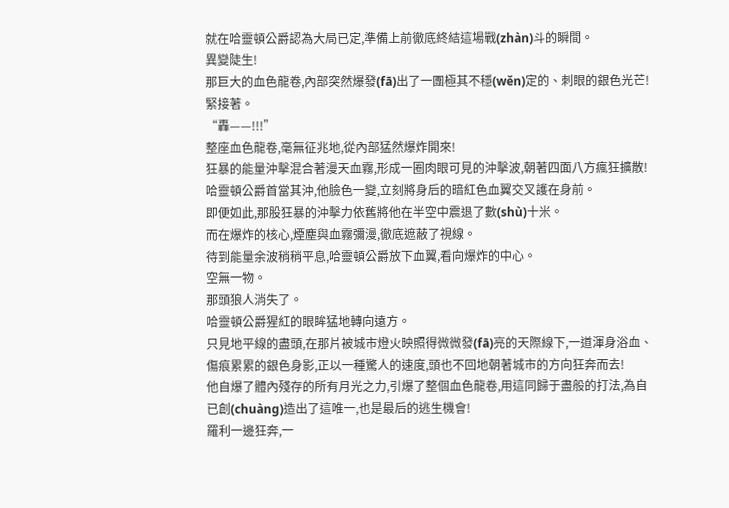就在哈靈頓公爵認為大局已定,準備上前徹底終結這場戰(zhàn)斗的瞬間。
異變陡生!
那巨大的血色龍卷,內部突然爆發(fā)出了一團極其不穩(wěn)定的、刺眼的銀色光芒!
緊接著。
“轟——!!!”
整座血色龍卷,毫無征兆地,從內部猛然爆炸開來!
狂暴的能量沖擊混合著漫天血霧,形成一圈肉眼可見的沖擊波,朝著四面八方瘋狂擴散!
哈靈頓公爵首當其沖,他臉色一變,立刻將身后的暗紅色血翼交叉護在身前。
即便如此,那股狂暴的沖擊力依舊將他在半空中震退了數(shù)十米。
而在爆炸的核心,煙塵與血霧彌漫,徹底遮蔽了視線。
待到能量余波稍稍平息,哈靈頓公爵放下血翼,看向爆炸的中心。
空無一物。
那頭狼人消失了。
哈靈頓公爵猩紅的眼眸猛地轉向遠方。
只見地平線的盡頭,在那片被城市燈火映照得微微發(fā)亮的天際線下,一道渾身浴血、傷痕累累的銀色身影,正以一種驚人的速度,頭也不回地朝著城市的方向狂奔而去!
他自爆了體內殘存的所有月光之力,引爆了整個血色龍卷,用這同歸于盡般的打法,為自已創(chuàng)造出了這唯一,也是最后的逃生機會!
羅利一邊狂奔,一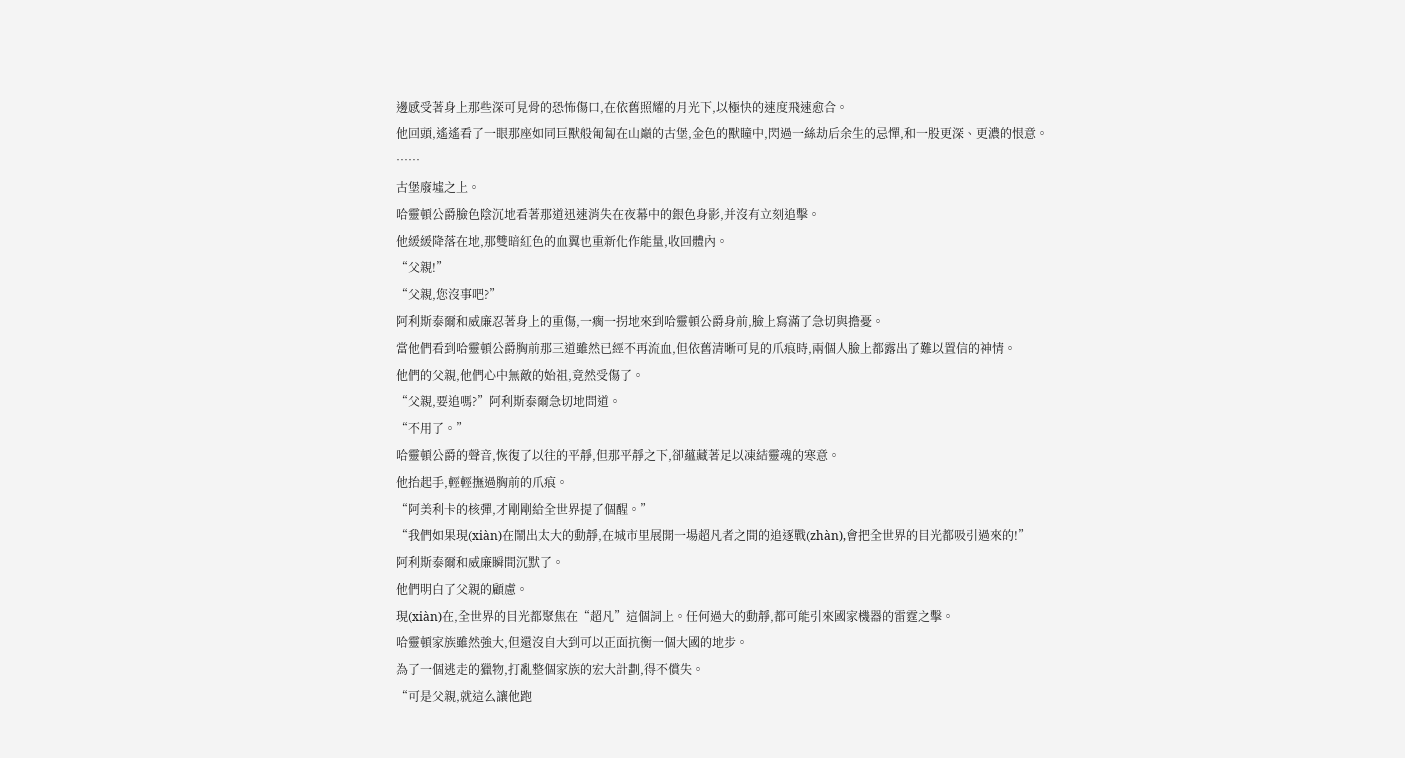邊感受著身上那些深可見骨的恐怖傷口,在依舊照耀的月光下,以極快的速度飛速愈合。
他回頭,遙遙看了一眼那座如同巨獸般匍匐在山巔的古堡,金色的獸瞳中,閃過一絲劫后余生的忌憚,和一股更深、更濃的恨意。
……
古堡廢墟之上。
哈靈頓公爵臉色陰沉地看著那道迅速消失在夜幕中的銀色身影,并沒有立刻追擊。
他緩緩降落在地,那雙暗紅色的血翼也重新化作能量,收回體內。
“父親!”
“父親,您沒事吧?”
阿利斯泰爾和威廉忍著身上的重傷,一瘸一拐地來到哈靈頓公爵身前,臉上寫滿了急切與擔憂。
當他們看到哈靈頓公爵胸前那三道雖然已經不再流血,但依舊清晰可見的爪痕時,兩個人臉上都露出了難以置信的神情。
他們的父親,他們心中無敵的始祖,竟然受傷了。
“父親,要追嗎?”阿利斯泰爾急切地問道。
“不用了。”
哈靈頓公爵的聲音,恢復了以往的平靜,但那平靜之下,卻蘊藏著足以凍結靈魂的寒意。
他抬起手,輕輕撫過胸前的爪痕。
“阿美利卡的核彈,才剛剛給全世界提了個醒。”
“我們如果現(xiàn)在鬧出太大的動靜,在城市里展開一場超凡者之間的追逐戰(zhàn),會把全世界的目光都吸引過來的!”
阿利斯泰爾和威廉瞬間沉默了。
他們明白了父親的顧慮。
現(xiàn)在,全世界的目光都聚焦在“超凡”這個詞上。任何過大的動靜,都可能引來國家機器的雷霆之擊。
哈靈頓家族雖然強大,但還沒自大到可以正面抗衡一個大國的地步。
為了一個逃走的獵物,打亂整個家族的宏大計劃,得不償失。
“可是父親,就這么讓他跑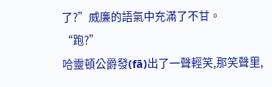了?”威廉的語氣中充滿了不甘。
“跑?”
哈靈頓公爵發(fā)出了一聲輕笑,那笑聲里,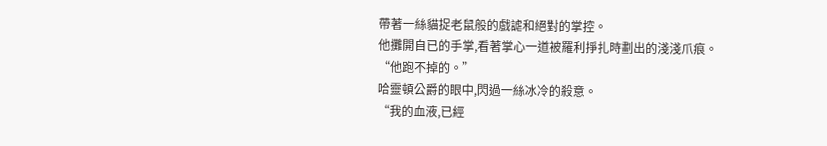帶著一絲貓捉老鼠般的戲謔和絕對的掌控。
他攤開自已的手掌,看著掌心一道被羅利掙扎時劃出的淺淺爪痕。
“他跑不掉的。”
哈靈頓公爵的眼中,閃過一絲冰冷的殺意。
“我的血液,已經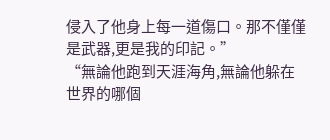侵入了他身上每一道傷口。那不僅僅是武器,更是我的印記。”
“無論他跑到天涯海角,無論他躲在世界的哪個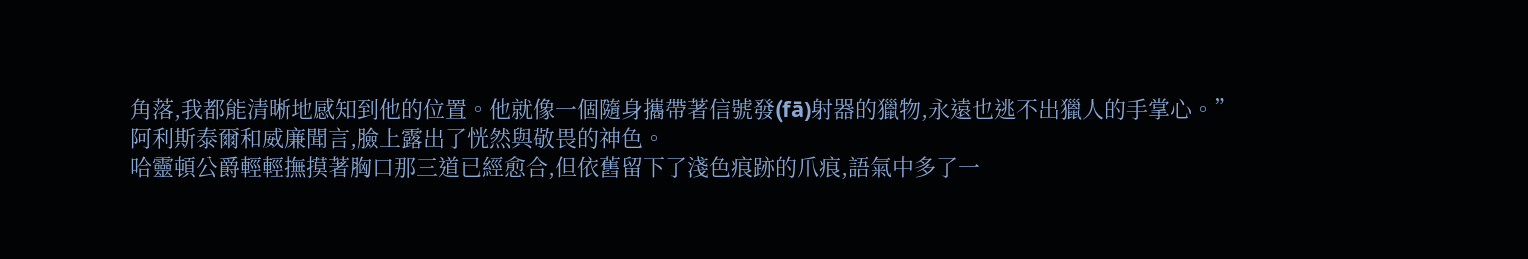角落,我都能清晰地感知到他的位置。他就像一個隨身攜帶著信號發(fā)射器的獵物,永遠也逃不出獵人的手掌心。”
阿利斯泰爾和威廉聞言,臉上露出了恍然與敬畏的神色。
哈靈頓公爵輕輕撫摸著胸口那三道已經愈合,但依舊留下了淺色痕跡的爪痕,語氣中多了一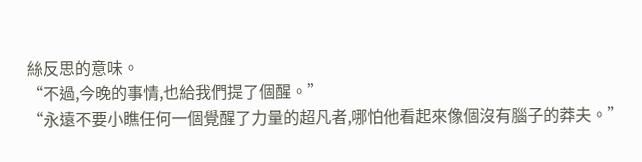絲反思的意味。
“不過,今晚的事情,也給我們提了個醒。”
“永遠不要小瞧任何一個覺醒了力量的超凡者,哪怕他看起來像個沒有腦子的莽夫。”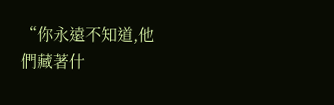“你永遠不知道,他們藏著什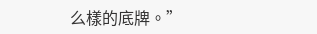么樣的底牌。”